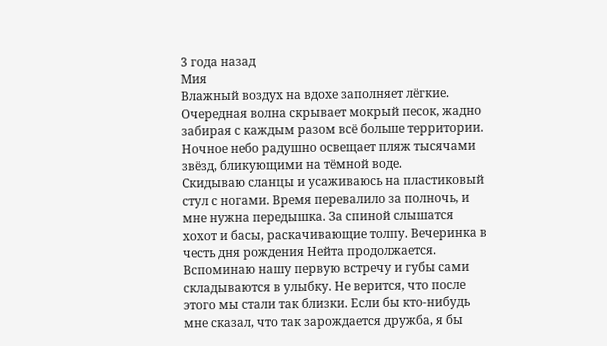3 года назад
Мия
Влажный воздух на вдохе заполняет лёгкие. Очередная волна скрывает мокрый песок, жадно забирая с каждым разом всё больше территории. Ночное небо радушно освещает пляж тысячами звёзд, бликующими на тёмной воде.
Скидываю сланцы и усаживаюсь на пластиковый стул с ногами. Время перевалило за полночь, и мне нужна передышка. За спиной слышатся хохот и басы, раскачивающие толпу. Вечеринка в честь дня рождения Нейта продолжается.
Вспоминаю нашу первую встречу и губы сами складываются в улыбку. Не верится, что после этого мы стали так близки. Если бы кто-нибудь мне сказал, что так зарождается дружба, я бы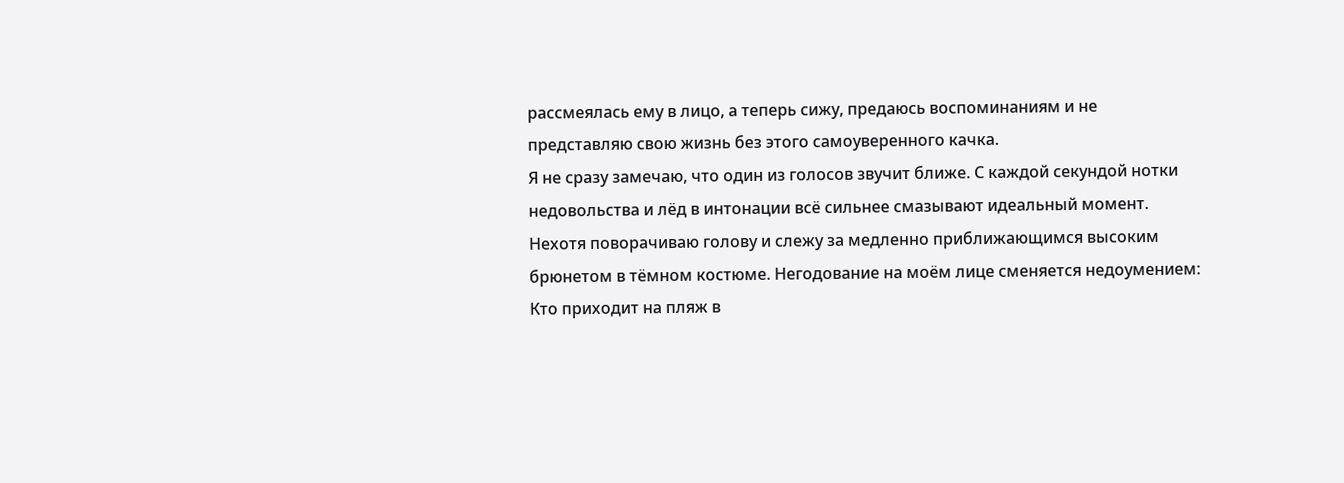рассмеялась ему в лицо, а теперь сижу, предаюсь воспоминаниям и не представляю свою жизнь без этого самоуверенного качка.
Я не сразу замечаю, что один из голосов звучит ближе. С каждой секундой нотки недовольства и лёд в интонации всё сильнее смазывают идеальный момент. Нехотя поворачиваю голову и слежу за медленно приближающимся высоким брюнетом в тёмном костюме. Негодование на моём лице сменяется недоумением:
Кто приходит на пляж в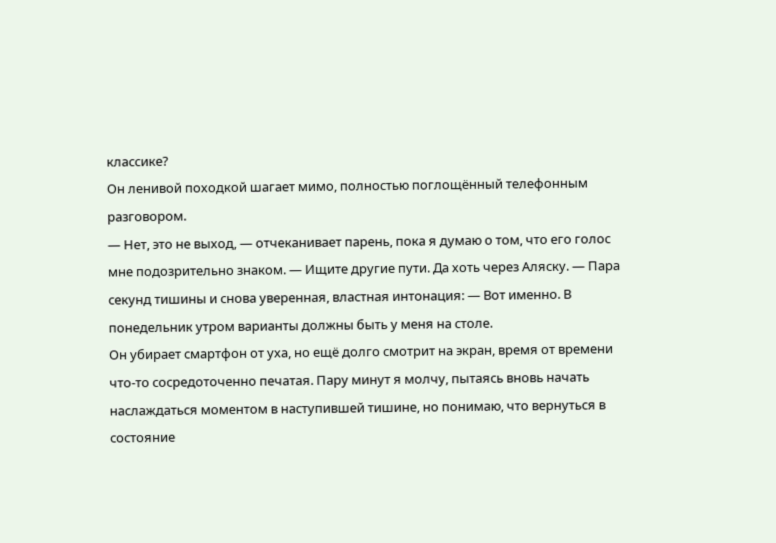классике?
Он ленивой походкой шагает мимо, полностью поглощённый телефонным разговором.
— Нет, это не выход, — отчеканивает парень, пока я думаю о том, что его голос мне подозрительно знаком. — Ищите другие пути. Да хоть через Аляску. — Пара секунд тишины и снова уверенная, властная интонация: — Вот именно. В понедельник утром варианты должны быть у меня на столе.
Он убирает смартфон от уха, но ещё долго смотрит на экран, время от времени что-то сосредоточенно печатая. Пару минут я молчу, пытаясь вновь начать наслаждаться моментом в наступившей тишине, но понимаю, что вернуться в состояние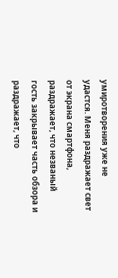умиротворения уже не удастся. Меня раздражает свет от экрана смартфона, раздражает, что незваный гость закрывает часть обзора и раздражает, что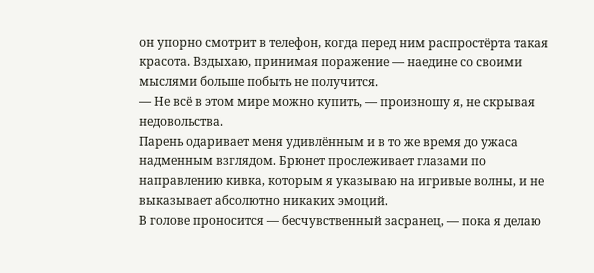он упорно смотрит в телефон, когда перед ним распростёрта такая красота. Вздыхаю, принимая поражение — наедине со своими мыслями больше побыть не получится.
— Не всё в этом мире можно купить, — произношу я, не скрывая недовольства.
Парень одаривает меня удивлённым и в то же время до ужаса надменным взглядом. Брюнет прослеживает глазами по направлению кивка, которым я указываю на игривые волны, и не выказывает абсолютно никаких эмоций.
В голове проносится — бесчувственный засранец, — пока я делаю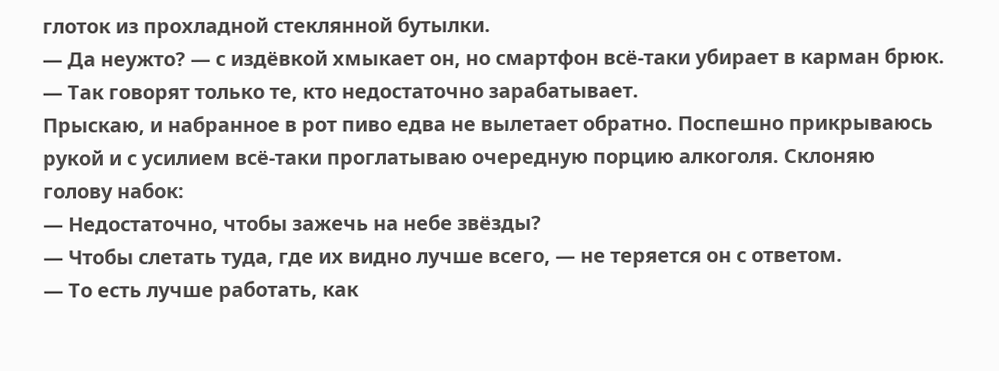глоток из прохладной стеклянной бутылки.
— Да неужто? — с издёвкой хмыкает он, но смартфон всё-таки убирает в карман брюк. — Так говорят только те, кто недостаточно зарабатывает.
Прыскаю, и набранное в рот пиво едва не вылетает обратно. Поспешно прикрываюсь рукой и с усилием всё-таки проглатываю очередную порцию алкоголя. Склоняю голову набок:
— Недостаточно, чтобы зажечь на небе звёзды?
— Чтобы слетать туда, где их видно лучше всего, — не теряется он с ответом.
— То есть лучше работать, как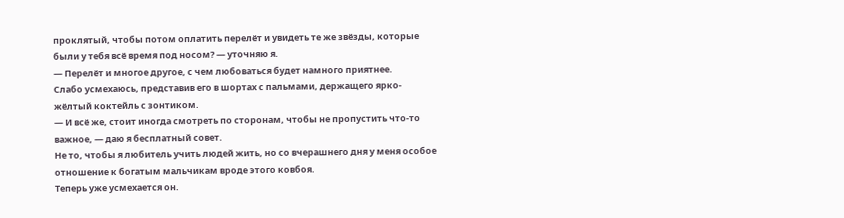проклятый, чтобы потом оплатить перелёт и увидеть те же звёзды, которые были у тебя всё время под носом? — уточняю я.
— Перелёт и многое другое, с чем любоваться будет намного приятнее.
Слабо усмехаюсь, представив его в шортах с пальмами, держащего ярко-жёлтый коктейль с зонтиком.
— И всё же, стоит иногда смотреть по сторонам, чтобы не пропустить что-то важное, — даю я бесплатный совет.
Не то, чтобы я любитель учить людей жить, но со вчерашнего дня у меня особое отношение к богатым мальчикам вроде этого ковбоя.
Теперь уже усмехается он.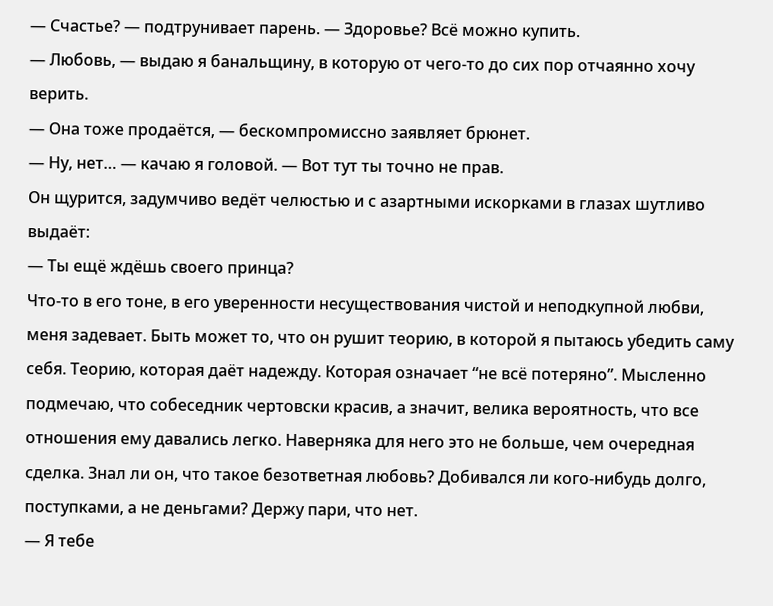— Счастье? — подтрунивает парень. — Здоровье? Всё можно купить.
— Любовь, — выдаю я банальщину, в которую от чего-то до сих пор отчаянно хочу верить.
— Она тоже продаётся, — бескомпромиссно заявляет брюнет.
— Ну, нет… — качаю я головой. — Вот тут ты точно не прав.
Он щурится, задумчиво ведёт челюстью и с азартными искорками в глазах шутливо выдаёт:
— Ты ещё ждёшь своего принца?
Что-то в его тоне, в его уверенности несуществования чистой и неподкупной любви, меня задевает. Быть может то, что он рушит теорию, в которой я пытаюсь убедить саму себя. Теорию, которая даёт надежду. Которая означает “не всё потеряно”. Мысленно подмечаю, что собеседник чертовски красив, а значит, велика вероятность, что все отношения ему давались легко. Наверняка для него это не больше, чем очередная сделка. Знал ли он, что такое безответная любовь? Добивался ли кого-нибудь долго, поступками, а не деньгами? Держу пари, что нет.
— Я тебе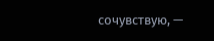сочувствую, —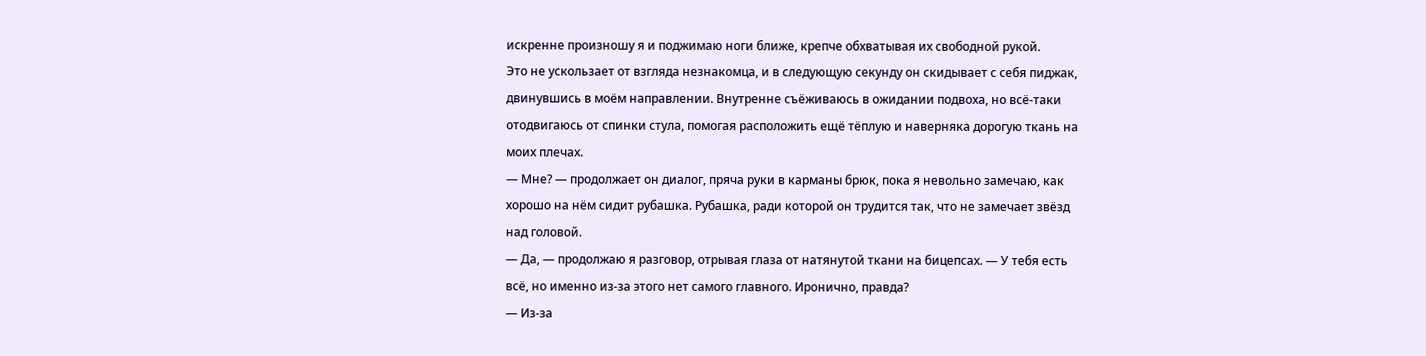искренне произношу я и поджимаю ноги ближе, крепче обхватывая их свободной рукой.
Это не ускользает от взгляда незнакомца, и в следующую секунду он скидывает с себя пиджак, двинувшись в моём направлении. Внутренне съёживаюсь в ожидании подвоха, но всё-таки отодвигаюсь от спинки стула, помогая расположить ещё тёплую и наверняка дорогую ткань на моих плечах.
— Мне? — продолжает он диалог, пряча руки в карманы брюк, пока я невольно замечаю, как хорошо на нём сидит рубашка. Рубашка, ради которой он трудится так, что не замечает звёзд над головой.
— Да, — продолжаю я разговор, отрывая глаза от натянутой ткани на бицепсах. — У тебя есть всё, но именно из-за этого нет самого главного. Иронично, правда?
— Из-за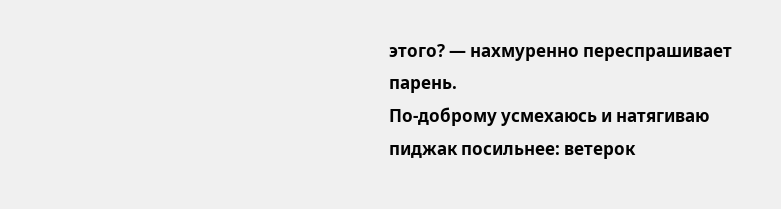этого? — нахмуренно переспрашивает парень.
По-доброму усмехаюсь и натягиваю пиджак посильнее: ветерок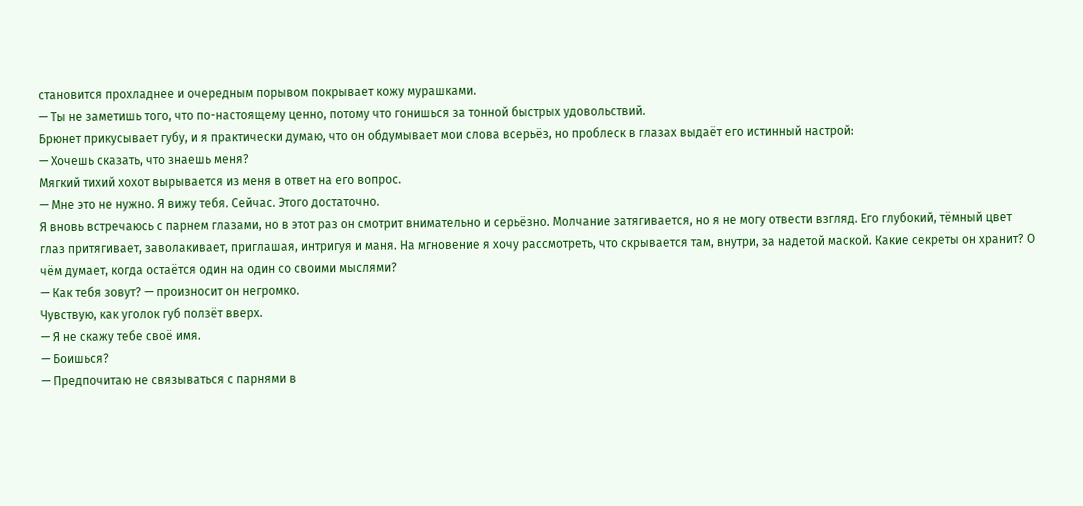становится прохладнее и очередным порывом покрывает кожу мурашками.
— Ты не заметишь того, что по-настоящему ценно, потому что гонишься за тонной быстрых удовольствий.
Брюнет прикусывает губу, и я практически думаю, что он обдумывает мои слова всерьёз, но проблеск в глазах выдаёт его истинный настрой:
— Хочешь сказать, что знаешь меня?
Мягкий тихий хохот вырывается из меня в ответ на его вопрос.
— Мне это не нужно. Я вижу тебя. Сейчас. Этого достаточно.
Я вновь встречаюсь с парнем глазами, но в этот раз он смотрит внимательно и серьёзно. Молчание затягивается, но я не могу отвести взгляд. Его глубокий, тёмный цвет глаз притягивает, заволакивает, приглашая, интригуя и маня. На мгновение я хочу рассмотреть, что скрывается там, внутри, за надетой маской. Какие секреты он хранит? О чём думает, когда остаётся один на один со своими мыслями?
— Как тебя зовут? — произносит он негромко.
Чувствую, как уголок губ ползёт вверх.
— Я не скажу тебе своё имя.
— Боишься?
— Предпочитаю не связываться с парнями в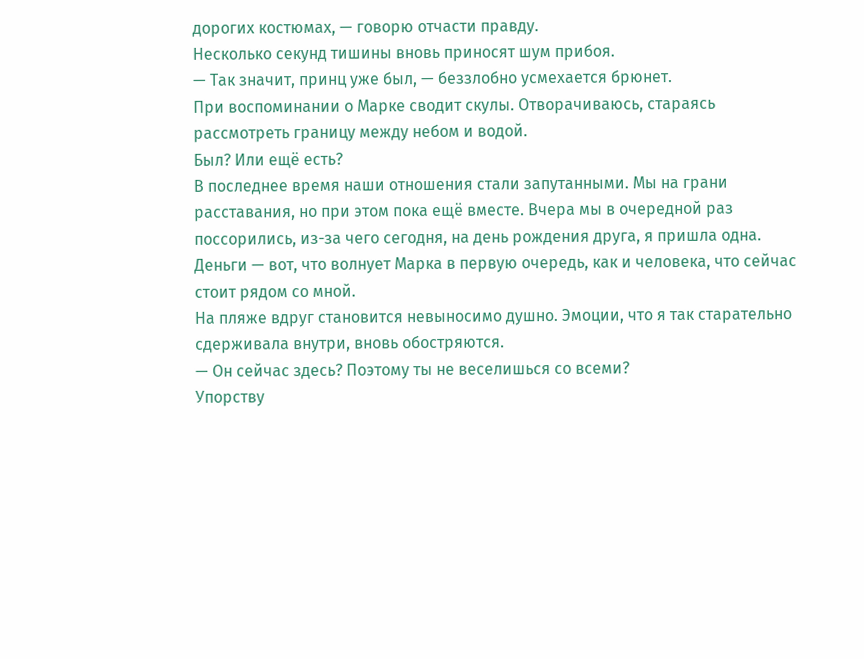дорогих костюмах, — говорю отчасти правду.
Несколько секунд тишины вновь приносят шум прибоя.
— Так значит, принц уже был, — беззлобно усмехается брюнет.
При воспоминании о Марке сводит скулы. Отворачиваюсь, стараясь рассмотреть границу между небом и водой.
Был? Или ещё есть?
В последнее время наши отношения стали запутанными. Мы на грани расставания, но при этом пока ещё вместе. Вчера мы в очередной раз поссорились, из-за чего сегодня, на день рождения друга, я пришла одна. Деньги — вот, что волнует Марка в первую очередь, как и человека, что сейчас стоит рядом со мной.
На пляже вдруг становится невыносимо душно. Эмоции, что я так старательно сдерживала внутри, вновь обостряются.
— Он сейчас здесь? Поэтому ты не веселишься со всеми?
Упорству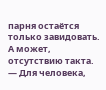парня остаётся только завидовать. А может, отсутствию такта.
— Для человека,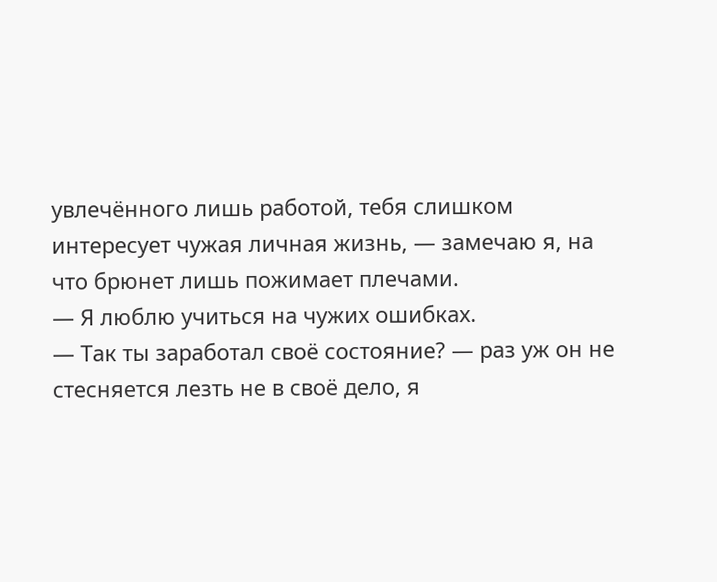увлечённого лишь работой, тебя слишком интересует чужая личная жизнь, — замечаю я, на что брюнет лишь пожимает плечами.
— Я люблю учиться на чужих ошибках.
— Так ты заработал своё состояние? — раз уж он не стесняется лезть не в своё дело, я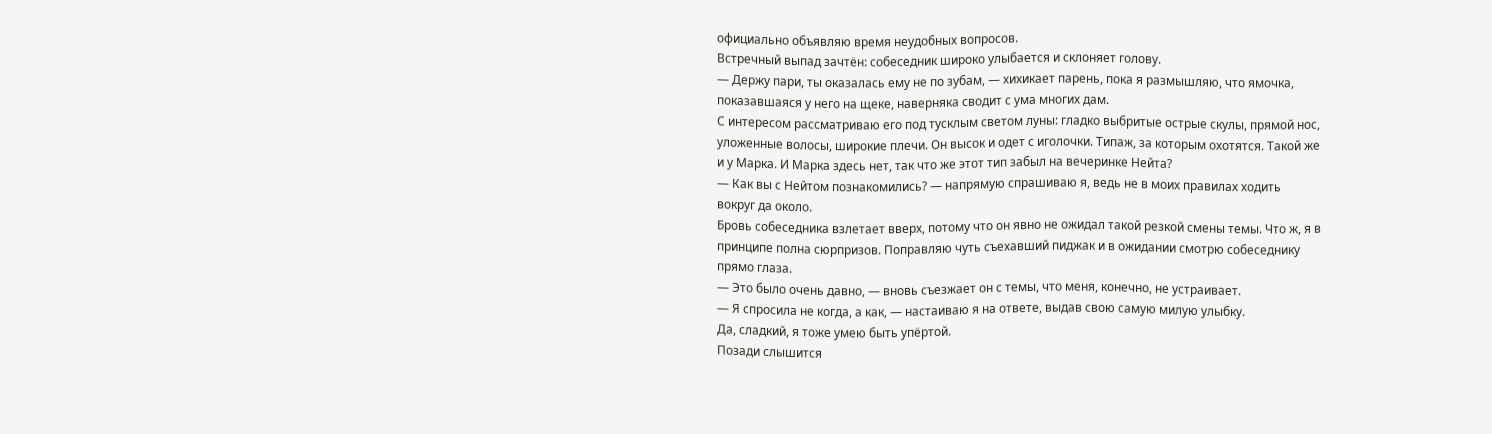официально объявляю время неудобных вопросов.
Встречный выпад зачтён: собеседник широко улыбается и склоняет голову.
— Держу пари, ты оказалась ему не по зубам, — хихикает парень, пока я размышляю, что ямочка, показавшаяся у него на щеке, наверняка сводит с ума многих дам.
С интересом рассматриваю его под тусклым светом луны: гладко выбритые острые скулы, прямой нос, уложенные волосы, широкие плечи. Он высок и одет с иголочки. Типаж, за которым охотятся. Такой же и у Марка. И Марка здесь нет, так что же этот тип забыл на вечеринке Нейта?
— Как вы с Нейтом познакомились? — напрямую спрашиваю я, ведь не в моих правилах ходить вокруг да около.
Бровь собеседника взлетает вверх, потому что он явно не ожидал такой резкой смены темы. Что ж, я в принципе полна сюрпризов. Поправляю чуть съехавший пиджак и в ожидании смотрю собеседнику прямо глаза.
— Это было очень давно, — вновь съезжает он с темы, что меня, конечно, не устраивает.
— Я спросила не когда, а как, — настаиваю я на ответе, выдав свою самую милую улыбку.
Да, сладкий, я тоже умею быть упёртой.
Позади слышится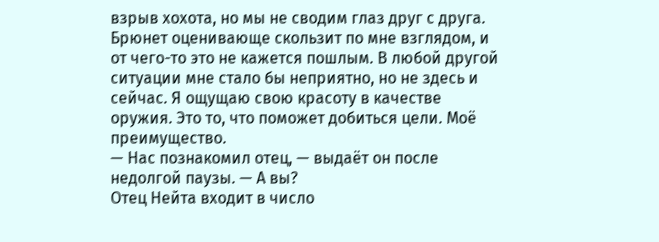взрыв хохота, но мы не сводим глаз друг с друга. Брюнет оценивающе скользит по мне взглядом, и от чего-то это не кажется пошлым. В любой другой ситуации мне стало бы неприятно, но не здесь и сейчас. Я ощущаю свою красоту в качестве оружия. Это то, что поможет добиться цели. Моё преимущество.
— Нас познакомил отец, — выдаёт он после недолгой паузы. — А вы?
Отец Нейта входит в число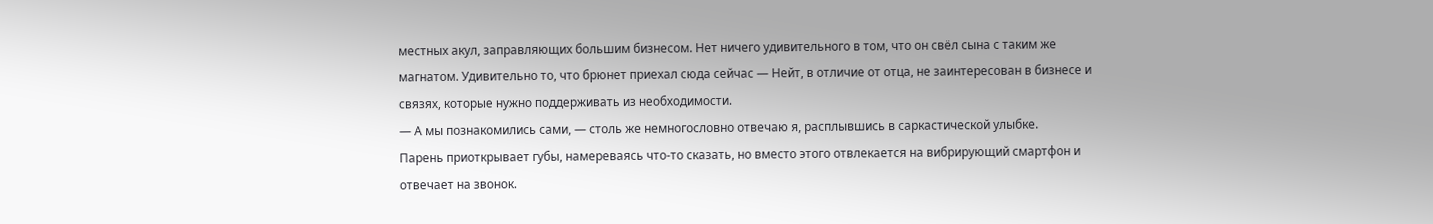местных акул, заправляющих большим бизнесом. Нет ничего удивительного в том, что он свёл сына с таким же магнатом. Удивительно то, что брюнет приехал сюда сейчас — Нейт, в отличие от отца, не заинтересован в бизнесе и связях, которые нужно поддерживать из необходимости.
— А мы познакомились сами, — столь же немногословно отвечаю я, расплывшись в саркастической улыбке.
Парень приоткрывает губы, намереваясь что-то сказать, но вместо этого отвлекается на вибрирующий смартфон и отвечает на звонок.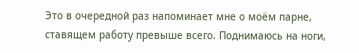Это в очередной раз напоминает мне о моём парне, ставящем работу превыше всего. Поднимаюсь на ноги,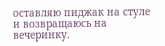оставляю пиджак на стуле и возвращаюсь на вечеринку.